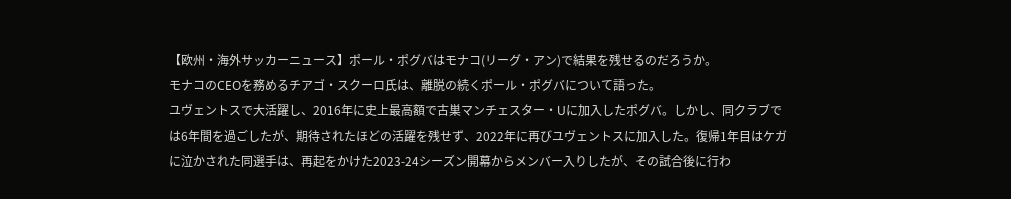【欧州・海外サッカーニュース】ポール・ポグバはモナコ(リーグ・アン)で結果を残せるのだろうか。
モナコのCEOを務めるチアゴ・スクーロ氏は、離脱の続くポール・ポグバについて語った。
ユヴェントスで大活躍し、2016年に史上最高額で古巣マンチェスター・Uに加入したポグバ。しかし、同クラブでは6年間を過ごしたが、期待されたほどの活躍を残せず、2022年に再びユヴェントスに加入した。復帰1年目はケガに泣かされた同選手は、再起をかけた2023-24シーズン開幕からメンバー入りしたが、その試合後に行わ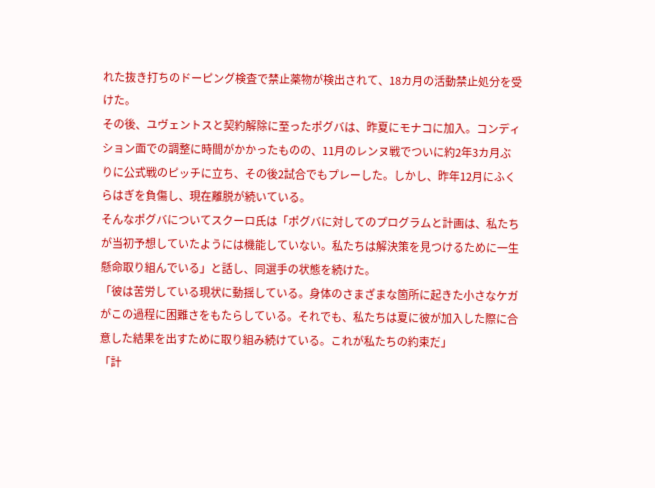れた抜き打ちのドーピング検査で禁止薬物が検出されて、18カ月の活動禁止処分を受けた。
その後、ユヴェントスと契約解除に至ったポグバは、昨夏にモナコに加入。コンディション面での調整に時間がかかったものの、11月のレンヌ戦でついに約2年3カ月ぶりに公式戦のピッチに立ち、その後2試合でもプレーした。しかし、昨年12月にふくらはぎを負傷し、現在離脱が続いている。
そんなポグバについてスクーロ氏は「ポグバに対してのプログラムと計画は、私たちが当初予想していたようには機能していない。私たちは解決策を見つけるために一生懸命取り組んでいる」と話し、同選手の状態を続けた。
「彼は苦労している現状に動揺している。身体のさまざまな箇所に起きた小さなケガがこの過程に困難さをもたらしている。それでも、私たちは夏に彼が加入した際に合意した結果を出すために取り組み続けている。これが私たちの約束だ」
「計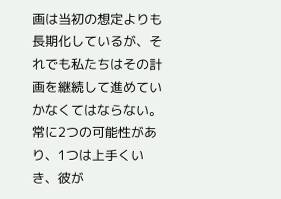画は当初の想定よりも長期化しているが、それでも私たちはその計画を継続して進めていかなくてはならない。常に2つの可能性があり、1つは上手くいき、彼が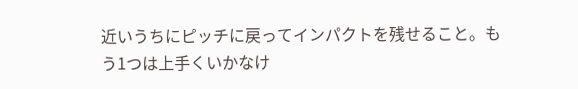近いうちにピッチに戻ってインパクトを残せること。もう1つは上手くいかなけ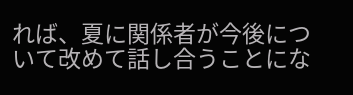れば、夏に関係者が今後について改めて話し合うことにな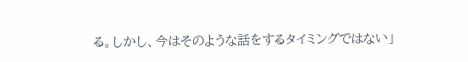る。しかし、今はそのような話をするタイミングではない」